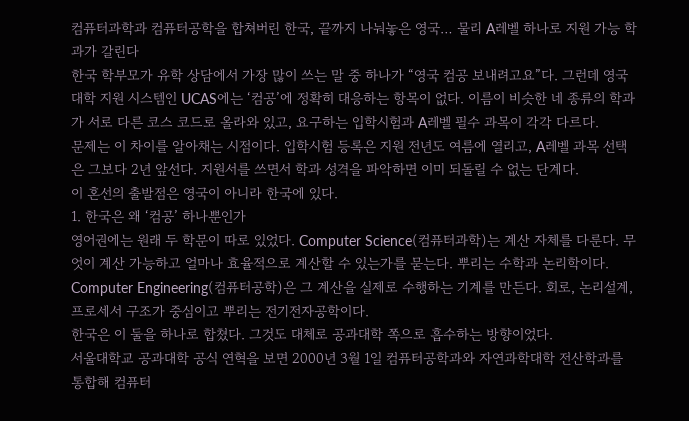컴퓨터과학과 컴퓨터공학을 합쳐버린 한국, 끝까지 나눠놓은 영국… 물리 A레벨 하나로 지원 가능 학과가 갈린다
한국 학부모가 유학 상담에서 가장 많이 쓰는 말 중 하나가 “영국 컴공 보내려고요”다. 그런데 영국 대학 지원 시스템인 UCAS에는 ‘컴공’에 정확히 대응하는 항목이 없다. 이름이 비슷한 네 종류의 학과가 서로 다른 코스 코드로 올라와 있고, 요구하는 입학시험과 A레벨 필수 과목이 각각 다르다.
문제는 이 차이를 알아채는 시점이다. 입학시험 등록은 지원 전년도 여름에 열리고, A레벨 과목 선택은 그보다 2년 앞선다. 지원서를 쓰면서 학과 성격을 파악하면 이미 되돌릴 수 없는 단계다.
이 혼선의 출발점은 영국이 아니라 한국에 있다.
1. 한국은 왜 ‘컴공’ 하나뿐인가
영어권에는 원래 두 학문이 따로 있었다. Computer Science(컴퓨터과학)는 계산 자체를 다룬다. 무엇이 계산 가능하고 얼마나 효율적으로 계산할 수 있는가를 묻는다. 뿌리는 수학과 논리학이다. Computer Engineering(컴퓨터공학)은 그 계산을 실제로 수행하는 기계를 만든다. 회로, 논리설계, 프로세서 구조가 중심이고 뿌리는 전기전자공학이다.
한국은 이 둘을 하나로 합쳤다. 그것도 대체로 공과대학 쪽으로 흡수하는 방향이었다.
서울대학교 공과대학 공식 연혁을 보면 2000년 3월 1일 컴퓨터공학과와 자연과학대학 전산학과를 통합해 컴퓨터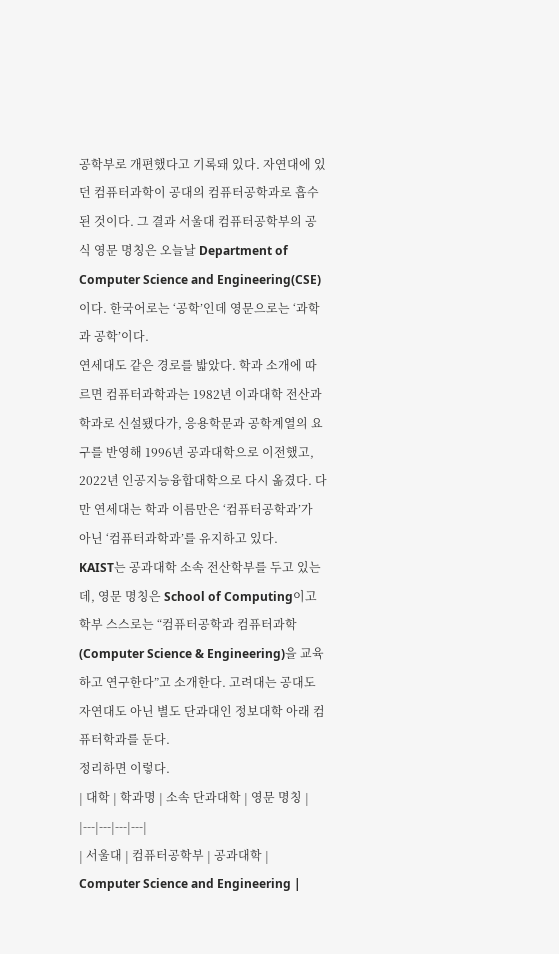공학부로 개편했다고 기록돼 있다. 자연대에 있던 컴퓨터과학이 공대의 컴퓨터공학과로 흡수된 것이다. 그 결과 서울대 컴퓨터공학부의 공식 영문 명칭은 오늘날 Department of Computer Science and Engineering(CSE)이다. 한국어로는 ‘공학’인데 영문으로는 ‘과학과 공학’이다.
연세대도 같은 경로를 밟았다. 학과 소개에 따르면 컴퓨터과학과는 1982년 이과대학 전산과학과로 신설됐다가, 응용학문과 공학계열의 요구를 반영해 1996년 공과대학으로 이전했고, 2022년 인공지능융합대학으로 다시 옮겼다. 다만 연세대는 학과 이름만은 ‘컴퓨터공학과’가 아닌 ‘컴퓨터과학과’를 유지하고 있다.
KAIST는 공과대학 소속 전산학부를 두고 있는데, 영문 명칭은 School of Computing이고 학부 스스로는 “컴퓨터공학과 컴퓨터과학(Computer Science & Engineering)을 교육하고 연구한다”고 소개한다. 고려대는 공대도 자연대도 아닌 별도 단과대인 정보대학 아래 컴퓨터학과를 둔다.
정리하면 이렇다.
| 대학 | 학과명 | 소속 단과대학 | 영문 명칭 |
|---|---|---|---|
| 서울대 | 컴퓨터공학부 | 공과대학 | Computer Science and Engineering |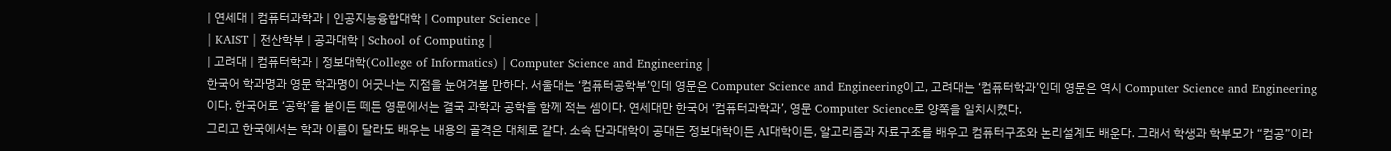| 연세대 | 컴퓨터과학과 | 인공지능융합대학 | Computer Science |
| KAIST | 전산학부 | 공과대학 | School of Computing |
| 고려대 | 컴퓨터학과 | 정보대학(College of Informatics) | Computer Science and Engineering |
한국어 학과명과 영문 학과명이 어긋나는 지점을 눈여겨볼 만하다. 서울대는 ‘컴퓨터공학부’인데 영문은 Computer Science and Engineering이고, 고려대는 ‘컴퓨터학과’인데 영문은 역시 Computer Science and Engineering이다. 한국어로 ‘공학’을 붙이든 떼든 영문에서는 결국 과학과 공학을 함께 적는 셈이다. 연세대만 한국어 ‘컴퓨터과학과’, 영문 Computer Science로 양쪽을 일치시켰다.
그리고 한국에서는 학과 이름이 달라도 배우는 내용의 골격은 대체로 같다. 소속 단과대학이 공대든 정보대학이든 AI대학이든, 알고리즘과 자료구조를 배우고 컴퓨터구조와 논리설계도 배운다. 그래서 학생과 학부모가 “컴공”이라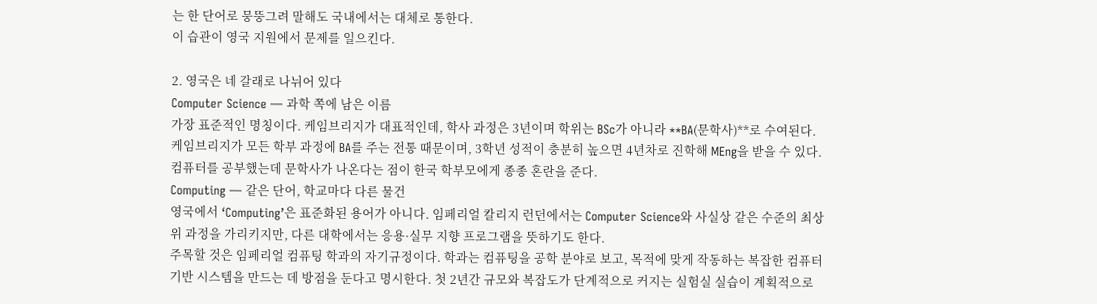는 한 단어로 뭉뚱그려 말해도 국내에서는 대체로 통한다.
이 습관이 영국 지원에서 문제를 일으킨다.

2. 영국은 네 갈래로 나뉘어 있다
Computer Science — 과학 쪽에 남은 이름
가장 표준적인 명칭이다. 케임브리지가 대표적인데, 학사 과정은 3년이며 학위는 BSc가 아니라 **BA(문학사)**로 수여된다. 케임브리지가 모든 학부 과정에 BA를 주는 전통 때문이며, 3학년 성적이 충분히 높으면 4년차로 진학해 MEng을 받을 수 있다. 컴퓨터를 공부했는데 문학사가 나온다는 점이 한국 학부모에게 종종 혼란을 준다.
Computing — 같은 단어, 학교마다 다른 물건
영국에서 ‘Computing’은 표준화된 용어가 아니다. 임페리얼 칼리지 런던에서는 Computer Science와 사실상 같은 수준의 최상위 과정을 가리키지만, 다른 대학에서는 응용·실무 지향 프로그램을 뜻하기도 한다.
주목할 것은 임페리얼 컴퓨팅 학과의 자기규정이다. 학과는 컴퓨팅을 공학 분야로 보고, 목적에 맞게 작동하는 복잡한 컴퓨터 기반 시스템을 만드는 데 방점을 둔다고 명시한다. 첫 2년간 규모와 복잡도가 단계적으로 커지는 실험실 실습이 계획적으로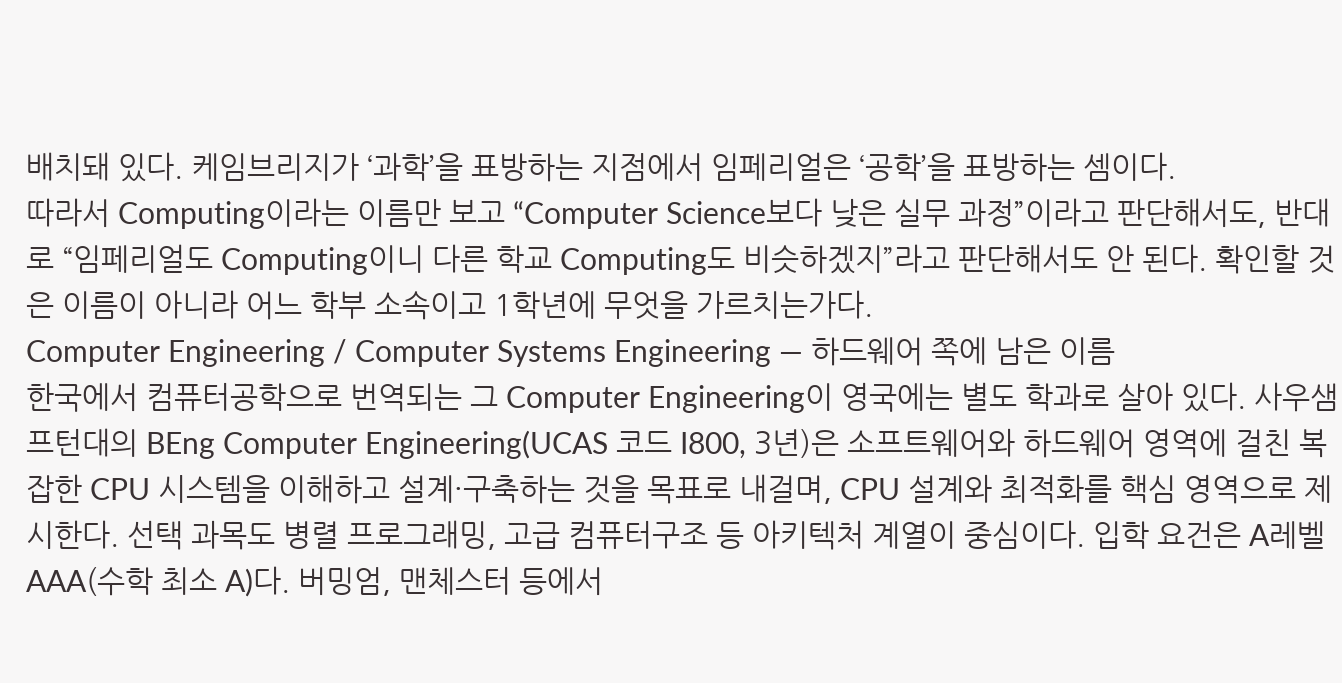배치돼 있다. 케임브리지가 ‘과학’을 표방하는 지점에서 임페리얼은 ‘공학’을 표방하는 셈이다.
따라서 Computing이라는 이름만 보고 “Computer Science보다 낮은 실무 과정”이라고 판단해서도, 반대로 “임페리얼도 Computing이니 다른 학교 Computing도 비슷하겠지”라고 판단해서도 안 된다. 확인할 것은 이름이 아니라 어느 학부 소속이고 1학년에 무엇을 가르치는가다.
Computer Engineering / Computer Systems Engineering — 하드웨어 쪽에 남은 이름
한국에서 컴퓨터공학으로 번역되는 그 Computer Engineering이 영국에는 별도 학과로 살아 있다. 사우샘프턴대의 BEng Computer Engineering(UCAS 코드 I800, 3년)은 소프트웨어와 하드웨어 영역에 걸친 복잡한 CPU 시스템을 이해하고 설계·구축하는 것을 목표로 내걸며, CPU 설계와 최적화를 핵심 영역으로 제시한다. 선택 과목도 병렬 프로그래밍, 고급 컴퓨터구조 등 아키텍처 계열이 중심이다. 입학 요건은 A레벨 AAA(수학 최소 A)다. 버밍엄, 맨체스터 등에서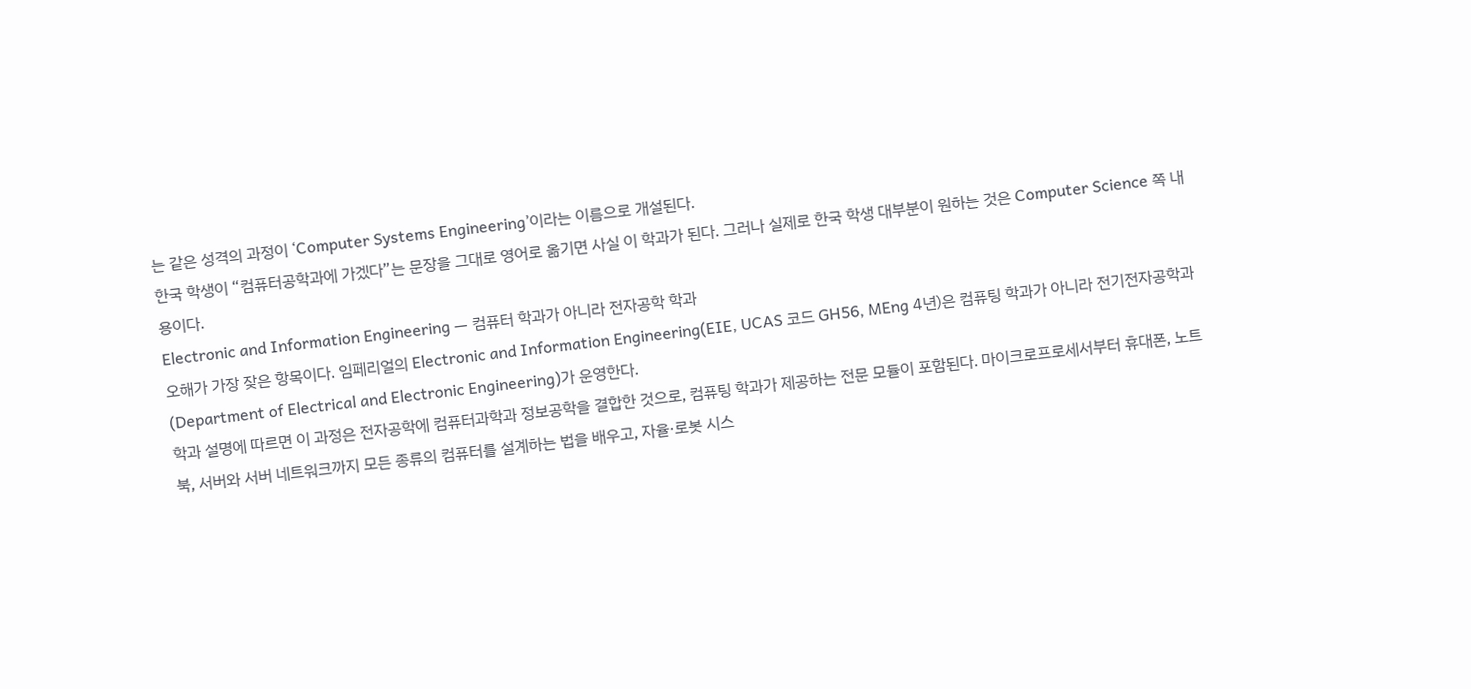는 같은 성격의 과정이 ‘Computer Systems Engineering’이라는 이름으로 개설된다.
한국 학생이 “컴퓨터공학과에 가겠다”는 문장을 그대로 영어로 옮기면 사실 이 학과가 된다. 그러나 실제로 한국 학생 대부분이 원하는 것은 Computer Science 쪽 내용이다.
Electronic and Information Engineering — 컴퓨터 학과가 아니라 전자공학 학과
오해가 가장 잦은 항목이다. 임페리얼의 Electronic and Information Engineering(EIE, UCAS 코드 GH56, MEng 4년)은 컴퓨팅 학과가 아니라 전기전자공학과(Department of Electrical and Electronic Engineering)가 운영한다.
학과 설명에 따르면 이 과정은 전자공학에 컴퓨터과학과 정보공학을 결합한 것으로, 컴퓨팅 학과가 제공하는 전문 모듈이 포함된다. 마이크로프로세서부터 휴대폰, 노트북, 서버와 서버 네트워크까지 모든 종류의 컴퓨터를 설계하는 법을 배우고, 자율·로봇 시스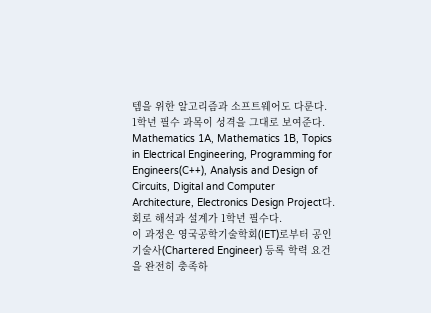템을 위한 알고리즘과 소프트웨어도 다룬다.
1학년 필수 과목이 성격을 그대로 보여준다. Mathematics 1A, Mathematics 1B, Topics in Electrical Engineering, Programming for Engineers(C++), Analysis and Design of Circuits, Digital and Computer Architecture, Electronics Design Project다. 회로 해석과 설계가 1학년 필수다.
이 과정은 영국공학기술학회(IET)로부터 공인기술사(Chartered Engineer) 등록 학력 요건을 완전히 충족하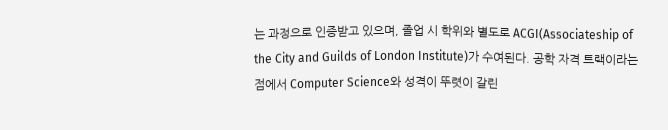는 과정으로 인증받고 있으며, 졸업 시 학위와 별도로 ACGI(Associateship of the City and Guilds of London Institute)가 수여된다. 공학 자격 트랙이라는 점에서 Computer Science와 성격이 뚜렷이 갈린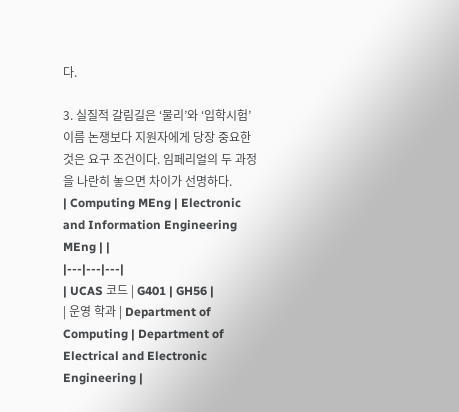다.

3. 실질적 갈림길은 ‘물리’와 ‘입학시험’
이름 논쟁보다 지원자에게 당장 중요한 것은 요구 조건이다. 임페리얼의 두 과정을 나란히 놓으면 차이가 선명하다.
| Computing MEng | Electronic and Information Engineering MEng | |
|---|---|---|
| UCAS 코드 | G401 | GH56 |
| 운영 학과 | Department of Computing | Department of Electrical and Electronic Engineering |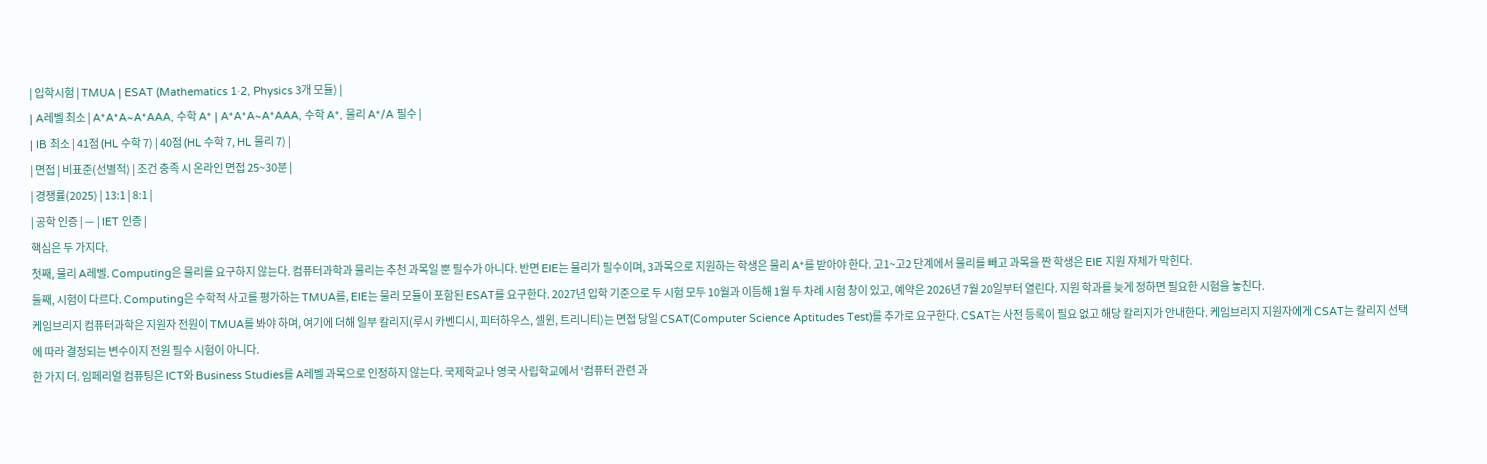| 입학시험 | TMUA | ESAT (Mathematics 1·2, Physics 3개 모듈) |
| A레벨 최소 | A*A*A~A*AAA, 수학 A* | A*A*A~A*AAA, 수학 A*, 물리 A*/A 필수 |
| IB 최소 | 41점 (HL 수학 7) | 40점 (HL 수학 7, HL 물리 7) |
| 면접 | 비표준(선별적) | 조건 충족 시 온라인 면접 25~30분 |
| 경쟁률(2025) | 13:1 | 8:1 |
| 공학 인증 | — | IET 인증 |
핵심은 두 가지다.
첫째, 물리 A레벨. Computing은 물리를 요구하지 않는다. 컴퓨터과학과 물리는 추천 과목일 뿐 필수가 아니다. 반면 EIE는 물리가 필수이며, 3과목으로 지원하는 학생은 물리 A*를 받아야 한다. 고1~고2 단계에서 물리를 빼고 과목을 짠 학생은 EIE 지원 자체가 막힌다.
둘째, 시험이 다르다. Computing은 수학적 사고를 평가하는 TMUA를, EIE는 물리 모듈이 포함된 ESAT를 요구한다. 2027년 입학 기준으로 두 시험 모두 10월과 이듬해 1월 두 차례 시험 창이 있고, 예약은 2026년 7월 20일부터 열린다. 지원 학과를 늦게 정하면 필요한 시험을 놓친다.
케임브리지 컴퓨터과학은 지원자 전원이 TMUA를 봐야 하며, 여기에 더해 일부 칼리지(루시 카벤디시, 피터하우스, 셀윈, 트리니티)는 면접 당일 CSAT(Computer Science Aptitudes Test)를 추가로 요구한다. CSAT는 사전 등록이 필요 없고 해당 칼리지가 안내한다. 케임브리지 지원자에게 CSAT는 칼리지 선택에 따라 결정되는 변수이지 전원 필수 시험이 아니다.
한 가지 더. 임페리얼 컴퓨팅은 ICT와 Business Studies를 A레벨 과목으로 인정하지 않는다. 국제학교나 영국 사립학교에서 ‘컴퓨터 관련 과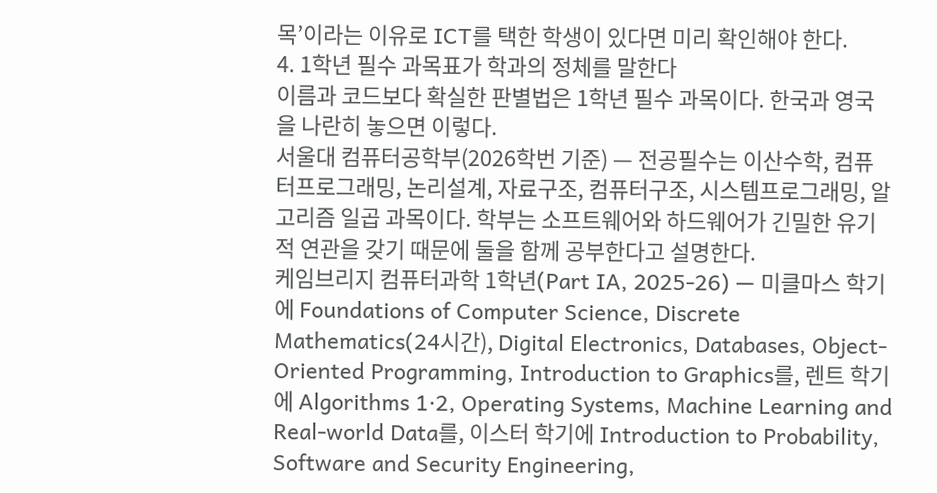목’이라는 이유로 ICT를 택한 학생이 있다면 미리 확인해야 한다.
4. 1학년 필수 과목표가 학과의 정체를 말한다
이름과 코드보다 확실한 판별법은 1학년 필수 과목이다. 한국과 영국을 나란히 놓으면 이렇다.
서울대 컴퓨터공학부(2026학번 기준) — 전공필수는 이산수학, 컴퓨터프로그래밍, 논리설계, 자료구조, 컴퓨터구조, 시스템프로그래밍, 알고리즘 일곱 과목이다. 학부는 소프트웨어와 하드웨어가 긴밀한 유기적 연관을 갖기 때문에 둘을 함께 공부한다고 설명한다.
케임브리지 컴퓨터과학 1학년(Part IA, 2025-26) — 미클마스 학기에 Foundations of Computer Science, Discrete Mathematics(24시간), Digital Electronics, Databases, Object-Oriented Programming, Introduction to Graphics를, 렌트 학기에 Algorithms 1·2, Operating Systems, Machine Learning and Real-world Data를, 이스터 학기에 Introduction to Probability, Software and Security Engineering,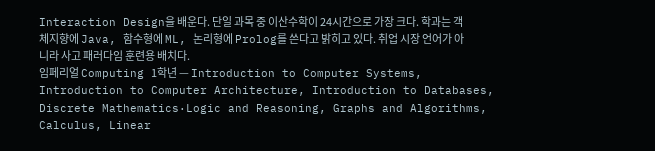Interaction Design을 배운다. 단일 과목 중 이산수학이 24시간으로 가장 크다. 학과는 객체지향에 Java, 함수형에 ML, 논리형에 Prolog를 쓴다고 밝히고 있다. 취업 시장 언어가 아니라 사고 패러다임 훈련용 배치다.
임페리얼 Computing 1학년 — Introduction to Computer Systems, Introduction to Computer Architecture, Introduction to Databases, Discrete Mathematics·Logic and Reasoning, Graphs and Algorithms, Calculus, Linear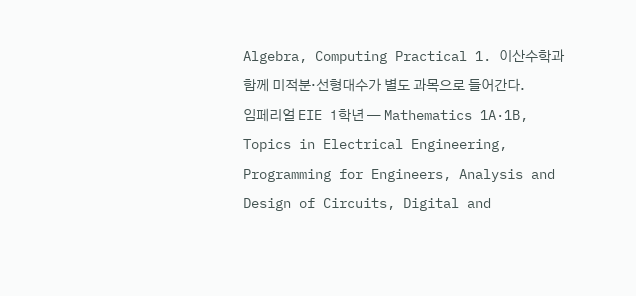Algebra, Computing Practical 1. 이산수학과 함께 미적분·선형대수가 별도 과목으로 들어간다.
임페리얼 EIE 1학년 — Mathematics 1A·1B, Topics in Electrical Engineering, Programming for Engineers, Analysis and Design of Circuits, Digital and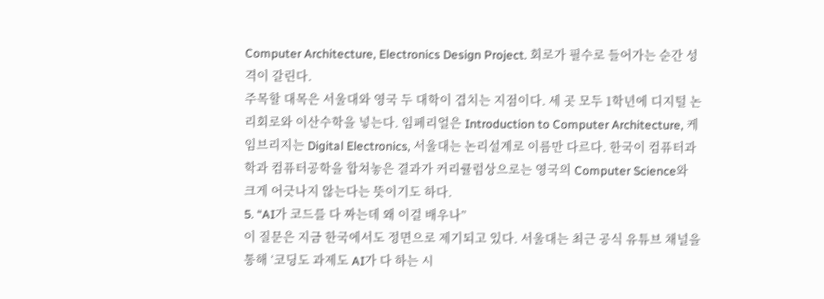Computer Architecture, Electronics Design Project. 회로가 필수로 들어가는 순간 성격이 갈린다.
주목할 대목은 서울대와 영국 두 대학이 겹치는 지점이다. 세 곳 모두 1학년에 디지털 논리회로와 이산수학을 넣는다. 임페리얼은 Introduction to Computer Architecture, 케임브리지는 Digital Electronics, 서울대는 논리설계로 이름만 다르다. 한국이 컴퓨터과학과 컴퓨터공학을 합쳐놓은 결과가 커리큘럼상으로는 영국의 Computer Science와 크게 어긋나지 않는다는 뜻이기도 하다.
5. “AI가 코드를 다 짜는데 왜 이걸 배우나”
이 질문은 지금 한국에서도 정면으로 제기되고 있다. 서울대는 최근 공식 유튜브 채널을 통해 ‘코딩도 과제도 AI가 다 하는 시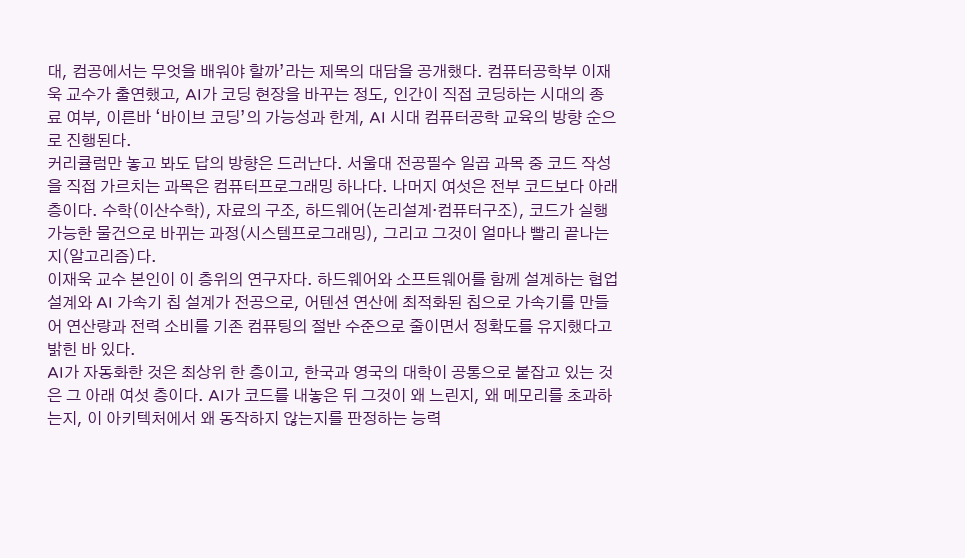대, 컴공에서는 무엇을 배워야 할까’라는 제목의 대담을 공개했다. 컴퓨터공학부 이재욱 교수가 출연했고, AI가 코딩 현장을 바꾸는 정도, 인간이 직접 코딩하는 시대의 종료 여부, 이른바 ‘바이브 코딩’의 가능성과 한계, AI 시대 컴퓨터공학 교육의 방향 순으로 진행된다.
커리큘럼만 놓고 봐도 답의 방향은 드러난다. 서울대 전공필수 일곱 과목 중 코드 작성을 직접 가르치는 과목은 컴퓨터프로그래밍 하나다. 나머지 여섯은 전부 코드보다 아래층이다. 수학(이산수학), 자료의 구조, 하드웨어(논리설계·컴퓨터구조), 코드가 실행 가능한 물건으로 바뀌는 과정(시스템프로그래밍), 그리고 그것이 얼마나 빨리 끝나는지(알고리즘)다.
이재욱 교수 본인이 이 층위의 연구자다. 하드웨어와 소프트웨어를 함께 설계하는 협업 설계와 AI 가속기 칩 설계가 전공으로, 어텐션 연산에 최적화된 칩으로 가속기를 만들어 연산량과 전력 소비를 기존 컴퓨팅의 절반 수준으로 줄이면서 정확도를 유지했다고 밝힌 바 있다.
AI가 자동화한 것은 최상위 한 층이고, 한국과 영국의 대학이 공통으로 붙잡고 있는 것은 그 아래 여섯 층이다. AI가 코드를 내놓은 뒤 그것이 왜 느린지, 왜 메모리를 초과하는지, 이 아키텍처에서 왜 동작하지 않는지를 판정하는 능력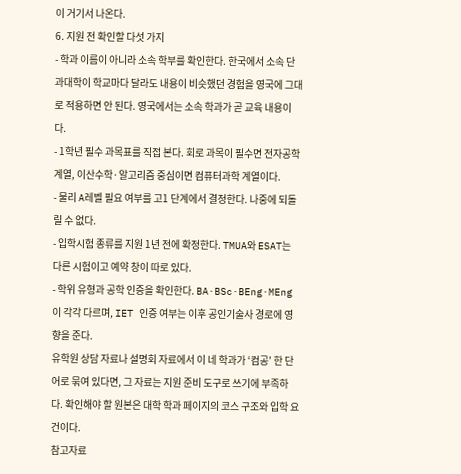이 거기서 나온다.
6. 지원 전 확인할 다섯 가지
- 학과 이름이 아니라 소속 학부를 확인한다. 한국에서 소속 단과대학이 학교마다 달라도 내용이 비슷했던 경험을 영국에 그대로 적용하면 안 된다. 영국에서는 소속 학과가 곧 교육 내용이다.
- 1학년 필수 과목표를 직접 본다. 회로 과목이 필수면 전자공학 계열, 이산수학·알고리즘 중심이면 컴퓨터과학 계열이다.
- 물리 A레벨 필요 여부를 고1 단계에서 결정한다. 나중에 되돌릴 수 없다.
- 입학시험 종류를 지원 1년 전에 확정한다. TMUA와 ESAT는 다른 시험이고 예약 창이 따로 있다.
- 학위 유형과 공학 인증을 확인한다. BA·BSc·BEng·MEng이 각각 다르며, IET 인증 여부는 이후 공인기술사 경로에 영향을 준다.
유학원 상담 자료나 설명회 자료에서 이 네 학과가 ‘컴공’ 한 단어로 묶여 있다면, 그 자료는 지원 준비 도구로 쓰기에 부족하다. 확인해야 할 원본은 대학 학과 페이지의 코스 구조와 입학 요건이다.
참고자료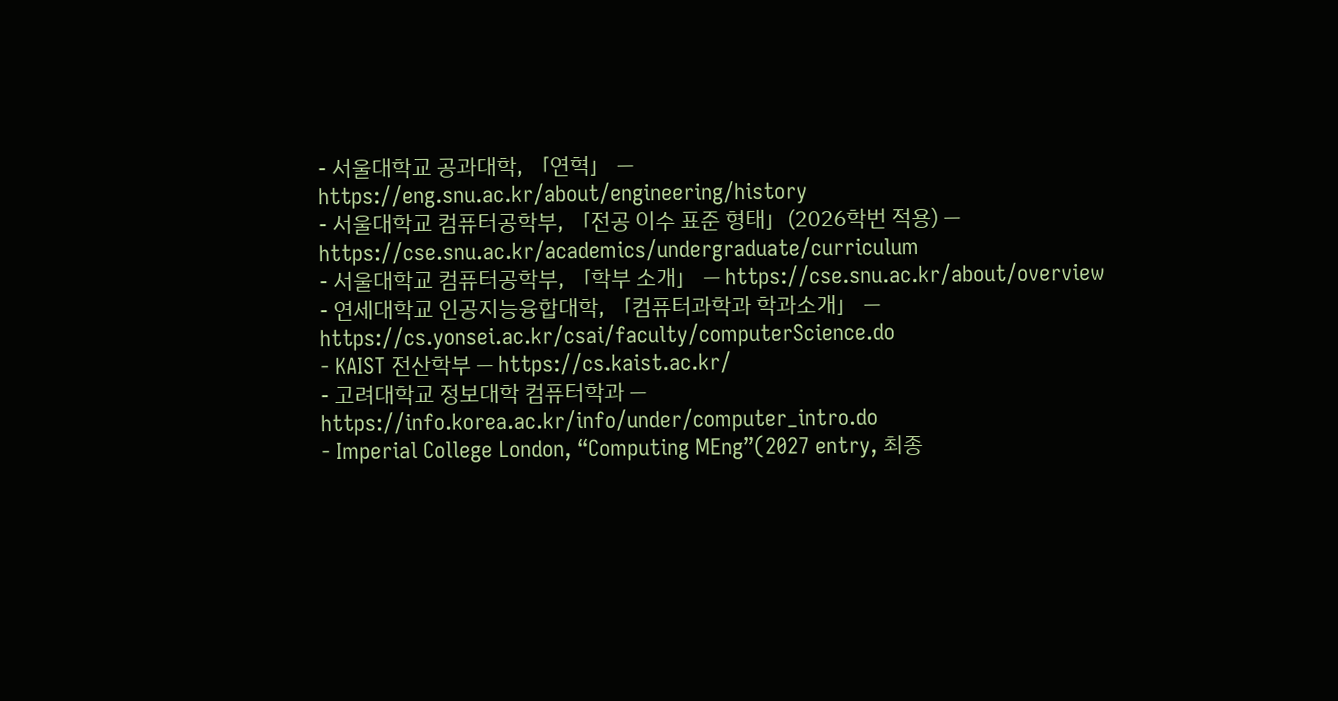- 서울대학교 공과대학, 「연혁」 — https://eng.snu.ac.kr/about/engineering/history
- 서울대학교 컴퓨터공학부, 「전공 이수 표준 형태」(2026학번 적용) — https://cse.snu.ac.kr/academics/undergraduate/curriculum
- 서울대학교 컴퓨터공학부, 「학부 소개」 — https://cse.snu.ac.kr/about/overview
- 연세대학교 인공지능융합대학, 「컴퓨터과학과 학과소개」 — https://cs.yonsei.ac.kr/csai/faculty/computerScience.do
- KAIST 전산학부 — https://cs.kaist.ac.kr/
- 고려대학교 정보대학 컴퓨터학과 — https://info.korea.ac.kr/info/under/computer_intro.do
- Imperial College London, “Computing MEng”(2027 entry, 최종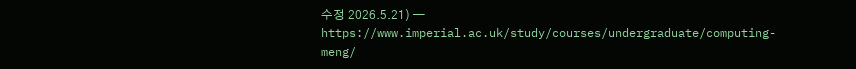수정 2026.5.21) — https://www.imperial.ac.uk/study/courses/undergraduate/computing-meng/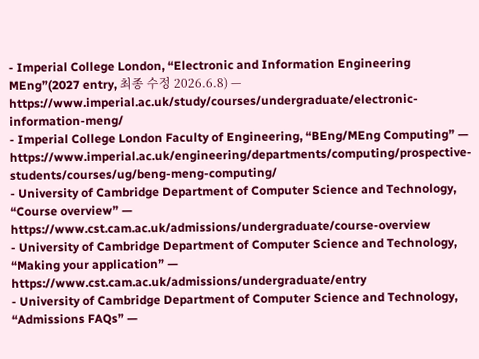- Imperial College London, “Electronic and Information Engineering MEng”(2027 entry, 최종 수정 2026.6.8) — https://www.imperial.ac.uk/study/courses/undergraduate/electronic-information-meng/
- Imperial College London Faculty of Engineering, “BEng/MEng Computing” — https://www.imperial.ac.uk/engineering/departments/computing/prospective-students/courses/ug/beng-meng-computing/
- University of Cambridge Department of Computer Science and Technology, “Course overview” — https://www.cst.cam.ac.uk/admissions/undergraduate/course-overview
- University of Cambridge Department of Computer Science and Technology, “Making your application” — https://www.cst.cam.ac.uk/admissions/undergraduate/entry
- University of Cambridge Department of Computer Science and Technology, “Admissions FAQs” —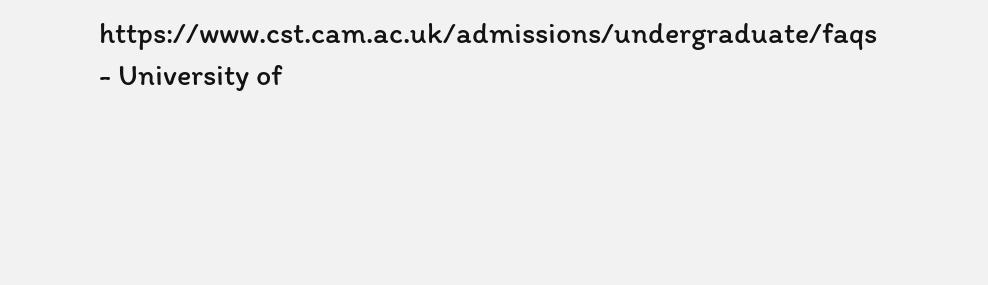https://www.cst.cam.ac.uk/admissions/undergraduate/faqs
- University of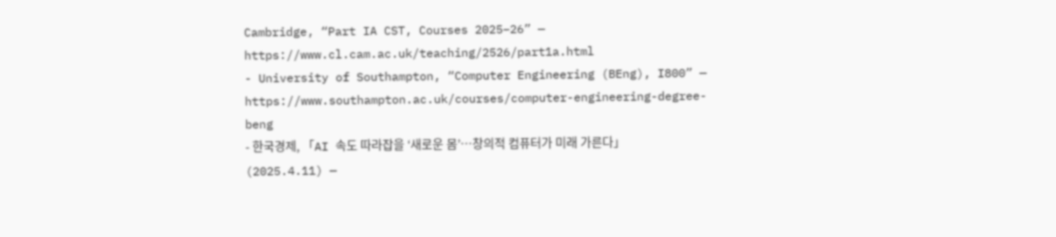Cambridge, “Part IA CST, Courses 2025–26” — https://www.cl.cam.ac.uk/teaching/2526/part1a.html
- University of Southampton, “Computer Engineering (BEng), I800” — https://www.southampton.ac.uk/courses/computer-engineering-degree-beng
- 한국경제, 「AI 속도 따라잡을 ‘새로운 몸’…창의적 컴퓨터가 미래 가른다」(2025.4.11) —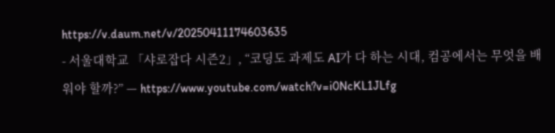https://v.daum.net/v/20250411174603635
- 서울대학교 「샤로잡다 시즌2」, “코딩도 과제도 AI가 다 하는 시대, 컴공에서는 무엇을 배워야 할까?” — https://www.youtube.com/watch?v=i0NcKL1JLfg